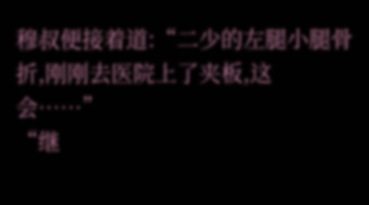穆叔便接着道:“二少的左腿小腿骨折,刚刚去医院上了夹板,这会……”
“继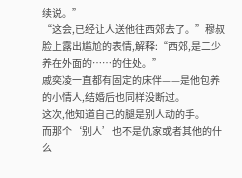续说。”
“这会,已经让人送他往西郊去了。”穆叔脸上露出尴尬的表情,解释:“西郊,是二少养在外面的……的住处。”
戚奕凌一直都有固定的床伴——是他包养的小情人,结婚后也同样没断过。
这次,他知道自己的腿是别人动的手。
而那个‘别人’也不是仇家或者其他的什么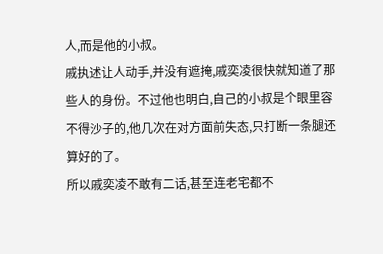人,而是他的小叔。
戚执述让人动手,并没有遮掩,戚奕凌很快就知道了那些人的身份。不过他也明白,自己的小叔是个眼里容不得沙子的,他几次在对方面前失态,只打断一条腿还算好的了。
所以戚奕凌不敢有二话,甚至连老宅都不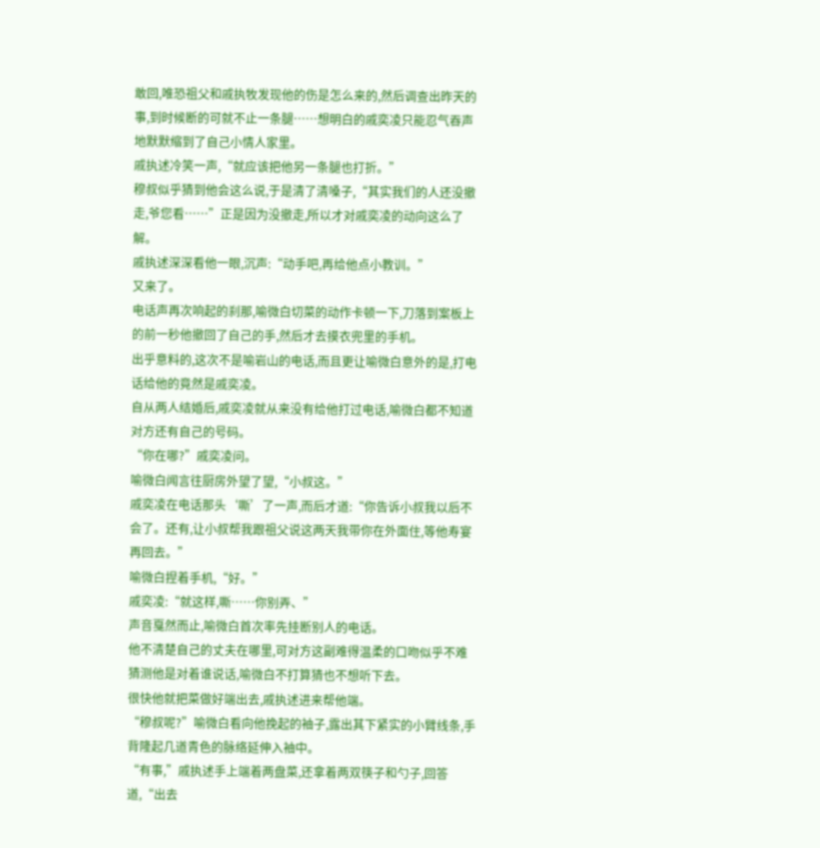敢回,唯恐祖父和戚执牧发现他的伤是怎么来的,然后调查出昨天的事,到时候断的可就不止一条腿……想明白的戚奕凌只能忍气吞声地默默缩到了自己小情人家里。
戚执述冷笑一声,“就应该把他另一条腿也打折。”
穆叔似乎猜到他会这么说,于是清了清嗓子,“其实我们的人还没撤走,爷您看……”正是因为没撤走,所以才对戚奕凌的动向这么了解。
戚执述深深看他一眼,沉声:“动手吧,再给他点小教训。”
又来了。
电话声再次响起的刹那,喻微白切菜的动作卡顿一下,刀落到案板上的前一秒他撤回了自己的手,然后才去摸衣兜里的手机。
出乎意料的,这次不是喻岩山的电话,而且更让喻微白意外的是,打电话给他的竟然是戚奕凌。
自从两人结婚后,戚奕凌就从来没有给他打过电话,喻微白都不知道对方还有自己的号码。
“你在哪?”戚奕凌问。
喻微白闻言往厨房外望了望,“小叔这。”
戚奕凌在电话那头‘嘶’了一声,而后才道:“你告诉小叔我以后不会了。还有,让小叔帮我跟祖父说这两天我带你在外面住,等他寿宴再回去。”
喻微白捏着手机,“好。”
戚奕凌:“就这样,嘶……你别弄、”
声音戛然而止,喻微白首次率先挂断别人的电话。
他不清楚自己的丈夫在哪里,可对方这副难得温柔的口吻似乎不难猜测他是对着谁说话,喻微白不打算猜也不想听下去。
很快他就把菜做好端出去,戚执述进来帮他端。
“穆叔呢?”喻微白看向他挽起的袖子,露出其下紧实的小臂线条,手背隆起几道青色的脉络延伸入袖中。
“有事,”戚执述手上端着两盘菜,还拿着两双筷子和勺子,回答道,“出去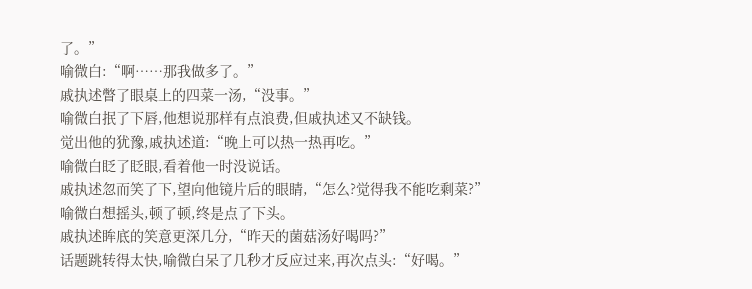了。”
喻微白:“啊……那我做多了。”
戚执述瞥了眼桌上的四菜一汤,“没事。”
喻微白抿了下唇,他想说那样有点浪费,但戚执述又不缺钱。
觉出他的犹豫,戚执述道:“晚上可以热一热再吃。”
喻微白眨了眨眼,看着他一时没说话。
戚执述忽而笑了下,望向他镜片后的眼睛,“怎么?觉得我不能吃剩菜?”
喻微白想摇头,顿了顿,终是点了下头。
戚执述眸底的笑意更深几分,“昨天的菌菇汤好喝吗?”
话题跳转得太快,喻微白呆了几秒才反应过来,再次点头:“好喝。”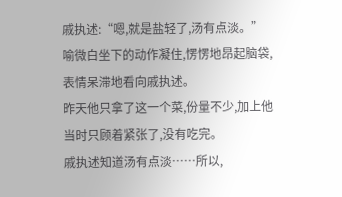戚执述:“嗯,就是盐轻了,汤有点淡。”
喻微白坐下的动作凝住,愣愣地昂起脑袋,表情呆滞地看向戚执述。
昨天他只拿了这一个菜,份量不少,加上他当时只顾着紧张了,没有吃完。
戚执述知道汤有点淡……所以,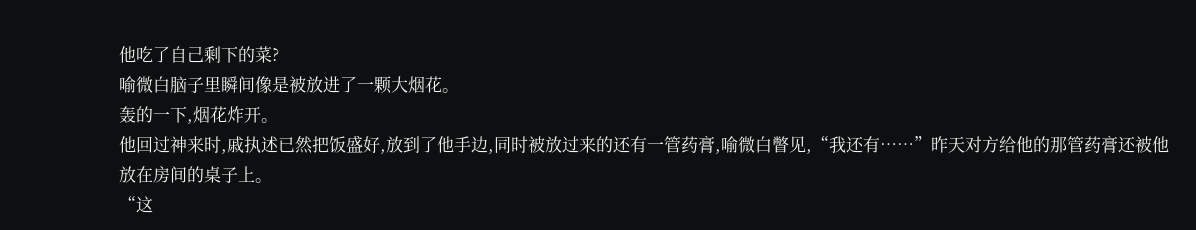他吃了自己剩下的菜?
喻微白脑子里瞬间像是被放进了一颗大烟花。
轰的一下,烟花炸开。
他回过神来时,戚执述已然把饭盛好,放到了他手边,同时被放过来的还有一管药膏,喻微白瞥见,“我还有……”昨天对方给他的那管药膏还被他放在房间的桌子上。
“这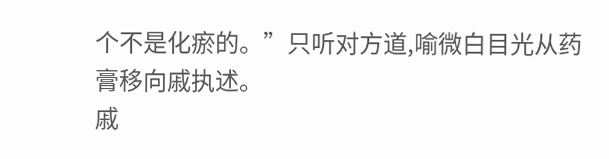个不是化瘀的。”只听对方道,喻微白目光从药膏移向戚执述。
戚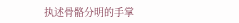执述骨骼分明的手掌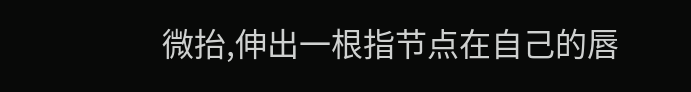微抬,伸出一根指节点在自己的唇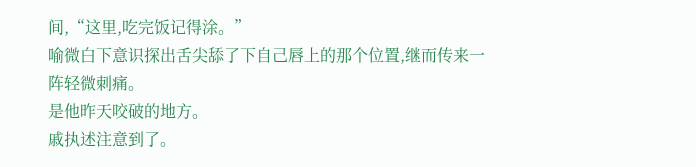间,“这里,吃完饭记得涂。”
喻微白下意识探出舌尖舔了下自己唇上的那个位置,继而传来一阵轻微刺痛。
是他昨天咬破的地方。
戚执述注意到了。